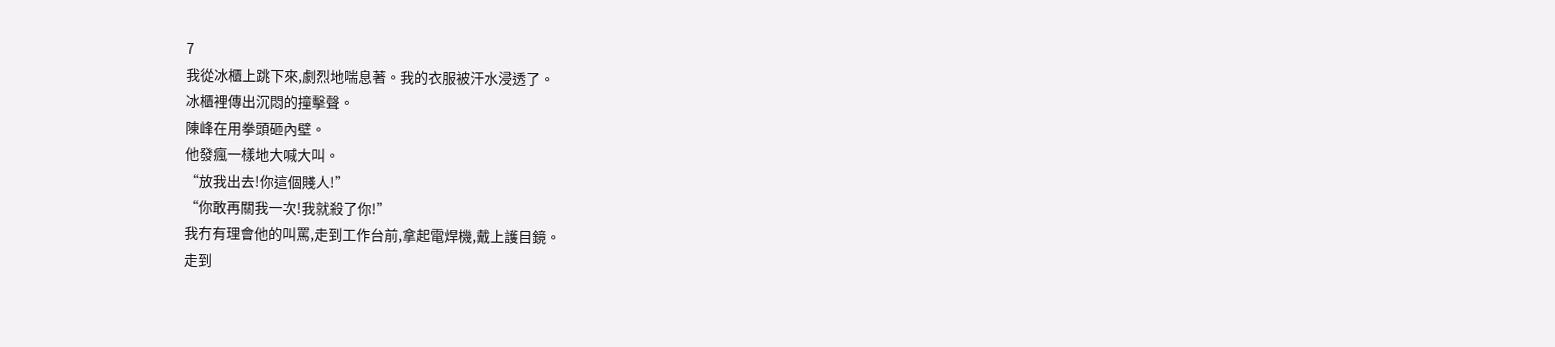7
我從冰櫃上跳下來,劇烈地喘息著。我的衣服被汗水浸透了。
冰櫃裡傳出沉悶的撞擊聲。
陳峰在用拳頭砸內壁。
他發瘋一樣地大喊大叫。
“放我出去!你這個賤人!”
“你敢再關我一次!我就殺了你!”
我冇有理會他的叫罵,走到工作台前,拿起電焊機,戴上護目鏡。
走到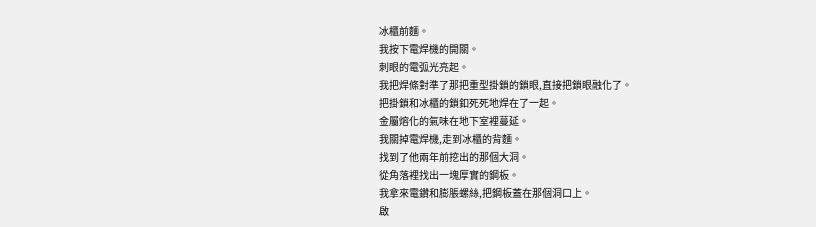冰櫃前麵。
我按下電焊機的開關。
刺眼的電弧光亮起。
我把焊條對準了那把重型掛鎖的鎖眼,直接把鎖眼融化了。
把掛鎖和冰櫃的鎖釦死死地焊在了一起。
金屬熔化的氣味在地下室裡蔓延。
我關掉電焊機,走到冰櫃的背麵。
找到了他兩年前挖出的那個大洞。
從角落裡找出一塊厚實的鋼板。
我拿來電鑽和膨脹螺絲,把鋼板蓋在那個洞口上。
啟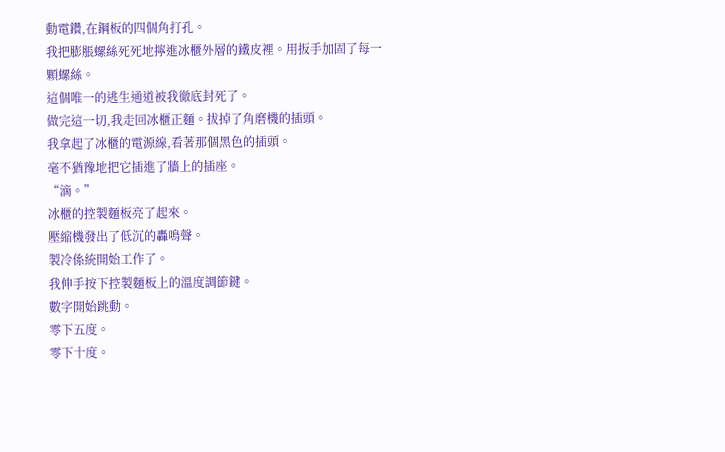動電鑽,在鋼板的四個角打孔。
我把膨脹螺絲死死地擰進冰櫃外層的鐵皮裡。用扳手加固了每一顆螺絲。
這個唯一的逃生通道被我徹底封死了。
做完這一切,我走回冰櫃正麵。拔掉了角磨機的插頭。
我拿起了冰櫃的電源線,看著那個黑色的插頭。
毫不猶豫地把它插進了牆上的插座。
“滴。”
冰櫃的控製麵板亮了起來。
壓縮機發出了低沉的轟鳴聲。
製冷係統開始工作了。
我伸手按下控製麵板上的溫度調節鍵。
數字開始跳動。
零下五度。
零下十度。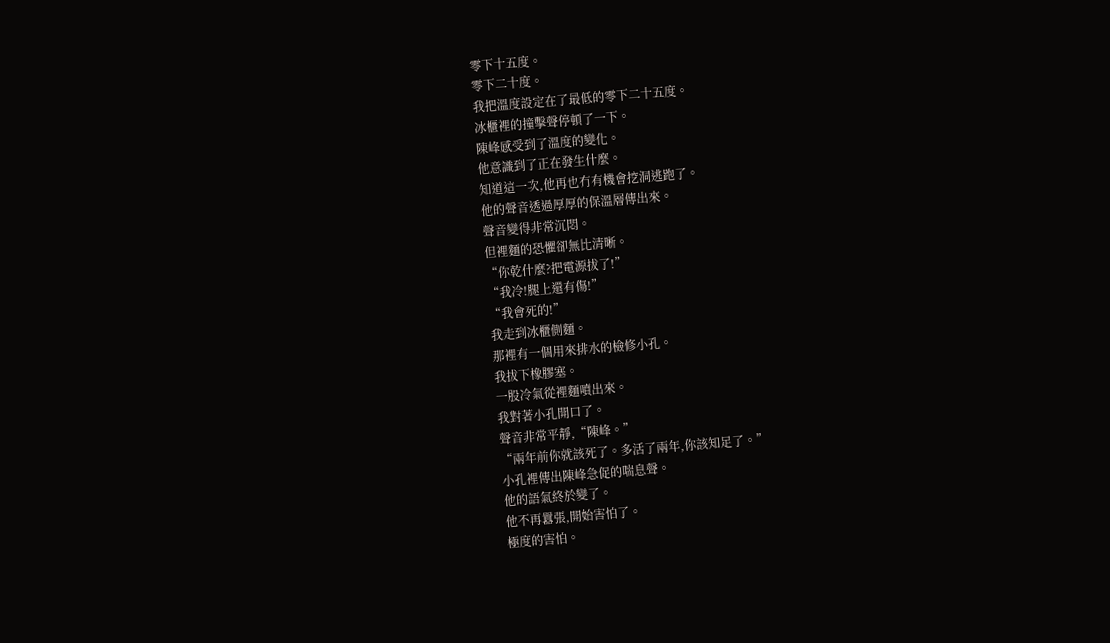零下十五度。
零下二十度。
我把溫度設定在了最低的零下二十五度。
冰櫃裡的撞擊聲停頓了一下。
陳峰感受到了溫度的變化。
他意識到了正在發生什麼。
知道這一次,他再也冇有機會挖洞逃跑了。
他的聲音透過厚厚的保溫層傳出來。
聲音變得非常沉悶。
但裡麵的恐懼卻無比清晰。
“你乾什麼?把電源拔了!”
“我冷!腿上還有傷!”
“我會死的!”
我走到冰櫃側麵。
那裡有一個用來排水的檢修小孔。
我拔下橡膠塞。
一股冷氣從裡麵噴出來。
我對著小孔開口了。
聲音非常平靜,“陳峰。”
“兩年前你就該死了。多活了兩年,你該知足了。”
小孔裡傳出陳峰急促的喘息聲。
他的語氣終於變了。
他不再囂張,開始害怕了。
極度的害怕。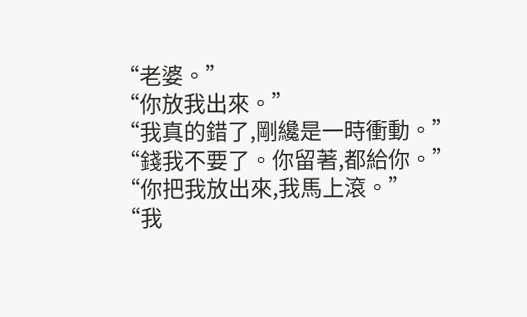“老婆。”
“你放我出來。”
“我真的錯了,剛纔是一時衝動。”
“錢我不要了。你留著,都給你。”
“你把我放出來,我馬上滾。”
“我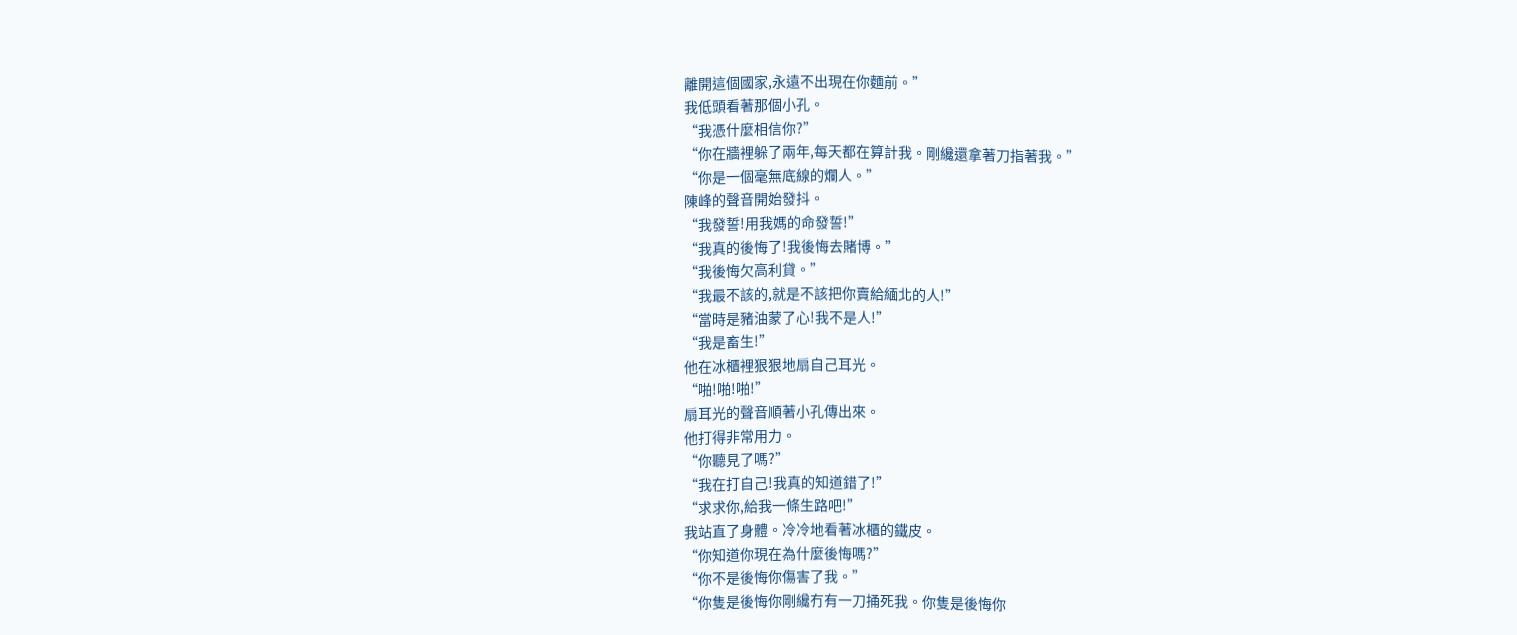離開這個國家,永遠不出現在你麵前。”
我低頭看著那個小孔。
“我憑什麼相信你?”
“你在牆裡躲了兩年,每天都在算計我。剛纔還拿著刀指著我。”
“你是一個毫無底線的爛人。”
陳峰的聲音開始發抖。
“我發誓!用我媽的命發誓!”
“我真的後悔了!我後悔去賭博。”
“我後悔欠高利貸。”
“我最不該的,就是不該把你賣給緬北的人!”
“當時是豬油蒙了心!我不是人!”
“我是畜生!”
他在冰櫃裡狠狠地扇自己耳光。
“啪!啪!啪!”
扇耳光的聲音順著小孔傳出來。
他打得非常用力。
“你聽見了嗎?”
“我在打自己!我真的知道錯了!”
“求求你,給我一條生路吧!”
我站直了身體。冷冷地看著冰櫃的鐵皮。
“你知道你現在為什麼後悔嗎?”
“你不是後悔你傷害了我。”
“你隻是後悔你剛纔冇有一刀捅死我。你隻是後悔你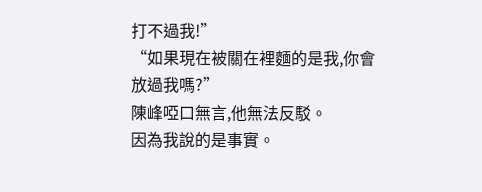打不過我!”
“如果現在被關在裡麵的是我,你會放過我嗎?”
陳峰啞口無言,他無法反駁。
因為我說的是事實。